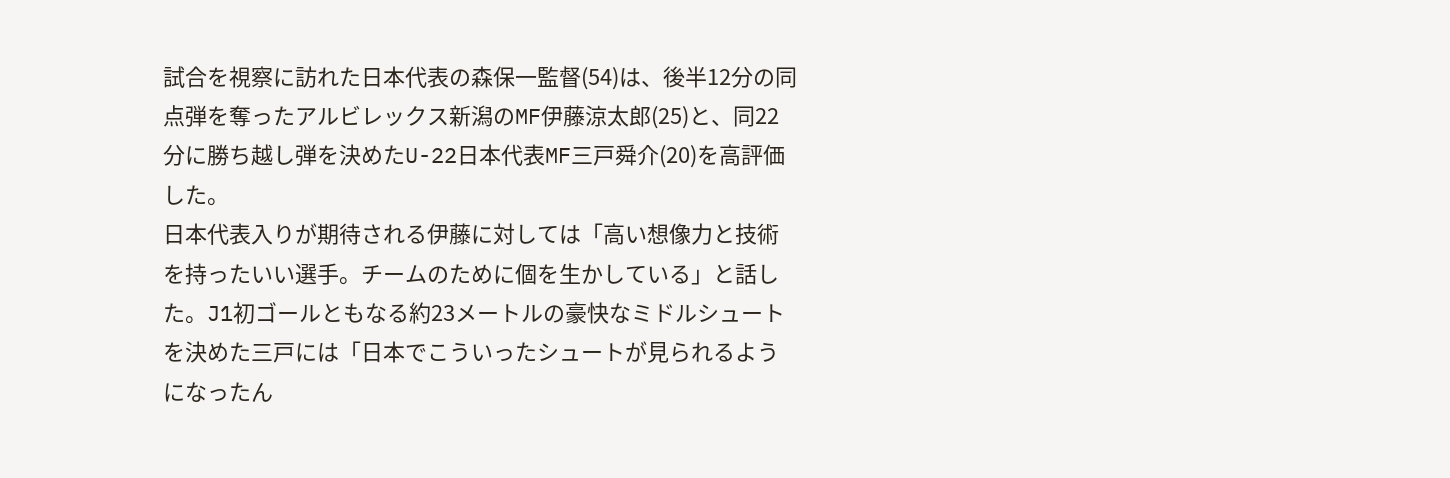試合を視察に訪れた日本代表の森保一監督(54)は、後半12分の同点弾を奪ったアルビレックス新潟のMF伊藤涼太郎(25)と、同22分に勝ち越し弾を決めたU-22日本代表MF三戸舜介(20)を高評価した。
日本代表入りが期待される伊藤に対しては「高い想像力と技術を持ったいい選手。チームのために個を生かしている」と話した。J1初ゴールともなる約23メートルの豪快なミドルシュートを決めた三戸には「日本でこういったシュートが見られるようになったん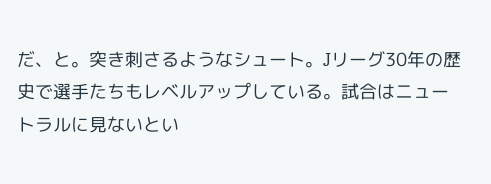だ、と。突き刺さるようなシュート。Jリーグ30年の歴史で選手たちもレベルアップしている。試合はニュートラルに見ないとい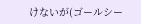けないが(ゴールシー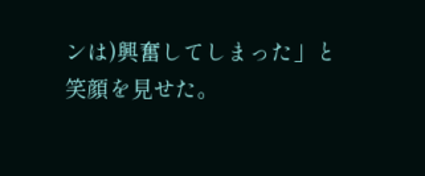ンは)興奮してしまった」と笑顔を見せた。